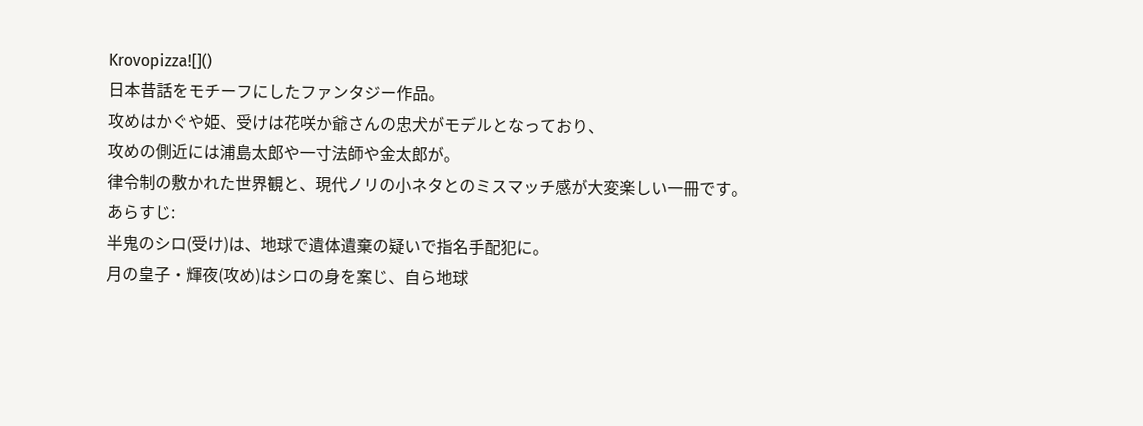Krovopizza![]()
日本昔話をモチーフにしたファンタジー作品。
攻めはかぐや姫、受けは花咲か爺さんの忠犬がモデルとなっており、
攻めの側近には浦島太郎や一寸法師や金太郎が。
律令制の敷かれた世界観と、現代ノリの小ネタとのミスマッチ感が大変楽しい一冊です。
あらすじ:
半鬼のシロ(受け)は、地球で遺体遺棄の疑いで指名手配犯に。
月の皇子・輝夜(攻め)はシロの身を案じ、自ら地球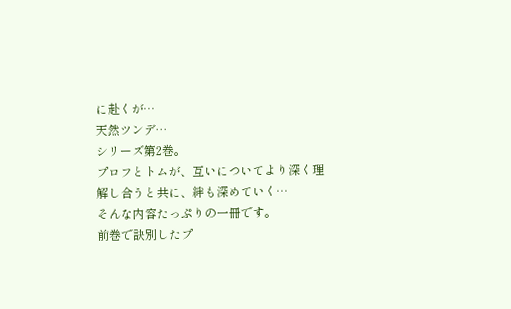に赴くが…
天然ツンデ…
シリーズ第2巻。
プロフとトムが、互いについてより深く理解し合うと共に、絆も深めていく…
そんな内容たっぷりの一冊です。
前巻で訣別したプ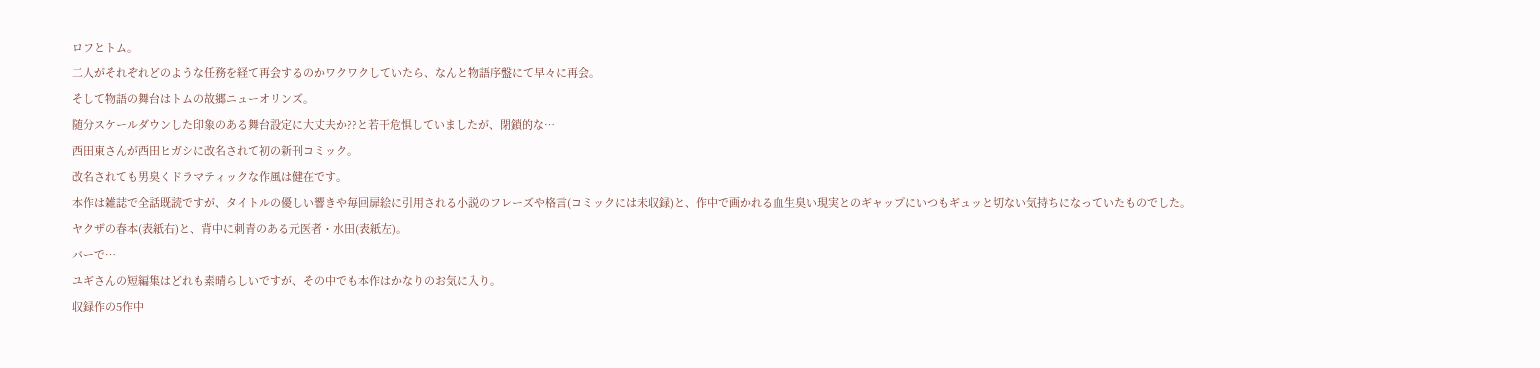ロフとトム。
二人がそれぞれどのような任務を経て再会するのかワクワクしていたら、なんと物語序盤にて早々に再会。
そして物語の舞台はトムの故郷ニューオリンズ。
随分スケールダウンした印象のある舞台設定に大丈夫か??と若干危惧していましたが、閉鎖的な…
西田東さんが西田ヒガシに改名されて初の新刊コミック。
改名されても男臭くドラマティックな作風は健在です。
本作は雑誌で全話既読ですが、タイトルの優しい響きや毎回扉絵に引用される小説のフレーズや格言(コミックには未収録)と、作中で画かれる血生臭い現実とのギャップにいつもギュッと切ない気持ちになっていたものでした。
ヤクザの春本(表紙右)と、背中に刺青のある元医者・水田(表紙左)。
バーで…
ユギさんの短編集はどれも素晴らしいですが、その中でも本作はかなりのお気に入り。
収録作の5作中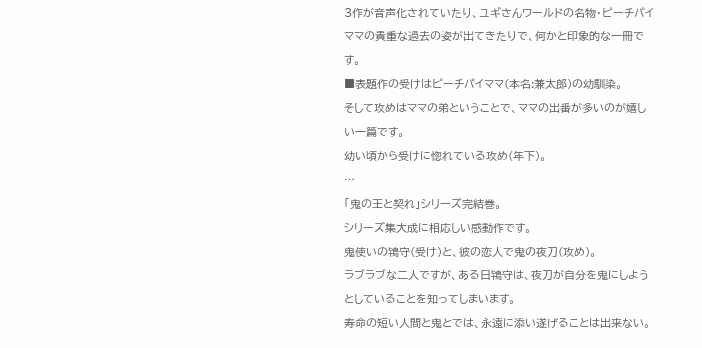3作が音声化されていたり、ユギさんワールドの名物・ピーチパイママの貴重な過去の姿が出てきたりで、何かと印象的な一冊です。
■表題作の受けはピーチパイママ(本名:兼太郎)の幼馴染。
そして攻めはママの弟ということで、ママの出番が多いのが嬉しい一篇です。
幼い頃から受けに惚れている攻め(年下)。
…
「鬼の王と契れ」シリーズ完結巻。
シリーズ集大成に相応しい感動作です。
鬼使いの鴇守(受け)と、彼の恋人で鬼の夜刀(攻め)。
ラブラブな二人ですが、ある日鴇守は、夜刀が自分を鬼にしようとしていることを知ってしまいます。
寿命の短い人間と鬼とでは、永遠に添い遂げることは出来ない。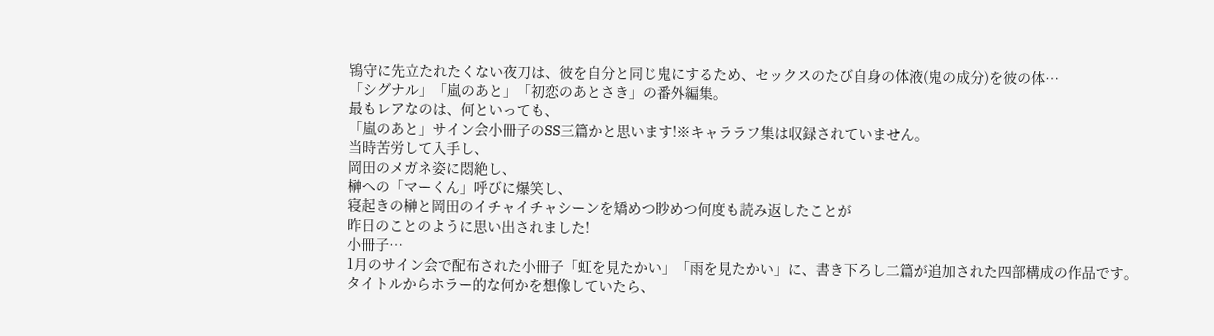鴇守に先立たれたくない夜刀は、彼を自分と同じ鬼にするため、セックスのたび自身の体液(鬼の成分)を彼の体…
「シグナル」「嵐のあと」「初恋のあとさき」の番外編集。
最もレアなのは、何といっても、
「嵐のあと」サイン会小冊子のSS三篇かと思います!※キャララフ集は収録されていません。
当時苦労して入手し、
岡田のメガネ姿に悶絶し、
榊への「マーくん」呼びに爆笑し、
寝起きの榊と岡田のイチャイチャシーンを矯めつ眇めつ何度も読み返したことが
昨日のことのように思い出されました!
小冊子…
1月のサイン会で配布された小冊子「虹を見たかい」「雨を見たかい」に、書き下ろし二篇が追加された四部構成の作品です。
タイトルからホラー的な何かを想像していたら、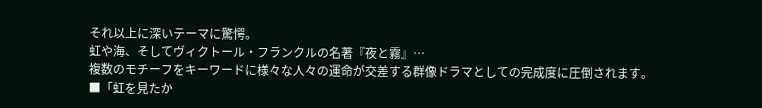それ以上に深いテーマに驚愕。
虹や海、そしてヴィクトール・フランクルの名著『夜と霧』…
複数のモチーフをキーワードに様々な人々の運命が交差する群像ドラマとしての完成度に圧倒されます。
■「虹を見たか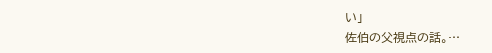い」
佐伯の父視点の話。…